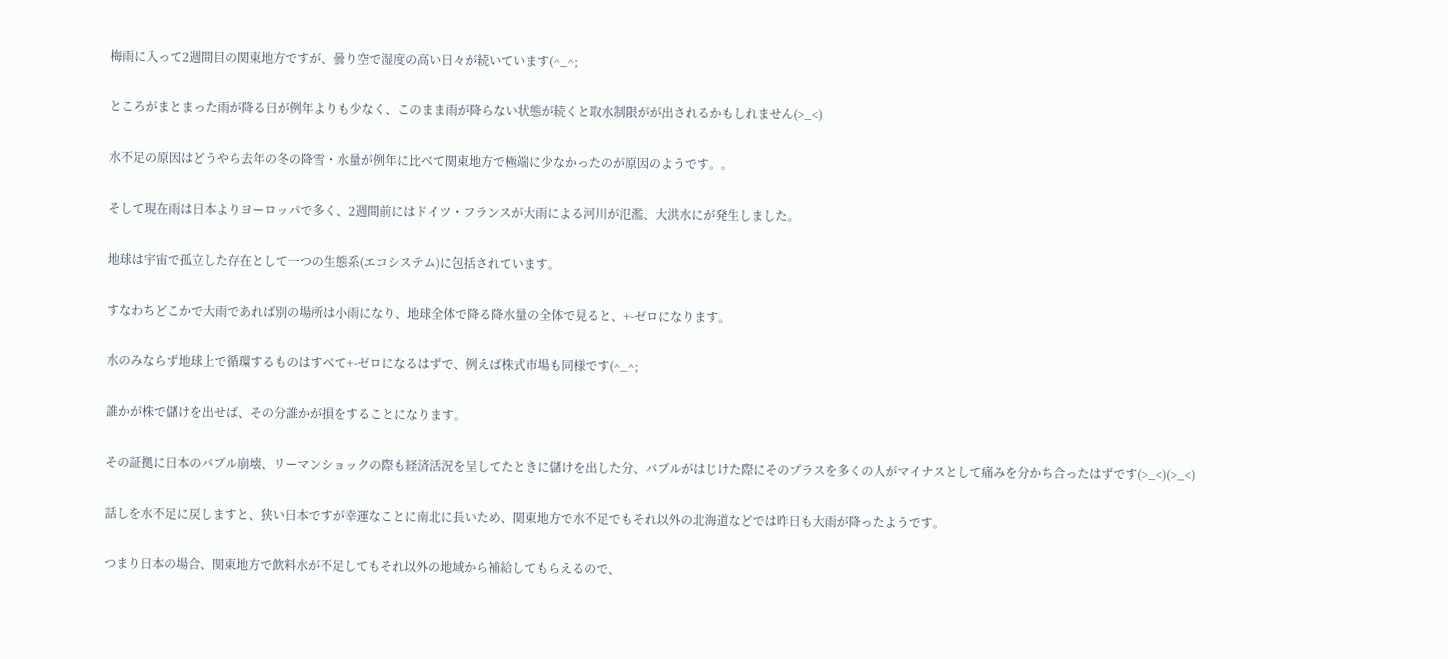梅雨に入って2週間目の関東地方ですが、曇り空で湿度の高い日々が続いています(^_^;

ところがまとまった雨が降る日が例年よりも少なく、このまま雨が降らない状態が続くと取水制限がが出されるかもしれません(>_<)

水不足の原因はどうやら去年の冬の降雪・水量が例年に比べて関東地方で極端に少なかったのが原因のようです。。

そして現在雨は日本よりヨーロッパで多く、2週間前にはドイツ・フランスが大雨による河川が氾濫、大洪水にが発生しました。

地球は宇宙で孤立した存在として一つの生態系(エコシステム)に包括されています。

すなわちどこかで大雨であれば別の場所は小雨になり、地球全体で降る降水量の全体で見ると、+-ゼロになります。

水のみならず地球上で循環するものはすべて+-ゼロになるはずで、例えば株式市場も同様です(^_^;

誰かが株で儲けを出せば、その分誰かが損をすることになります。

その証拠に日本のバブル崩壊、リーマンショックの際も経済活況を呈してたときに儲けを出した分、バブルがはじけた際にそのプラスを多くの人がマイナスとして痛みを分かち合ったはずです(>_<)(>_<)

話しを水不足に戻しますと、狭い日本ですが幸運なことに南北に長いため、関東地方で水不足でもそれ以外の北海道などでは昨日も大雨が降ったようです。

つまり日本の場合、関東地方で飲料水が不足してもそれ以外の地域から補給してもらえるので、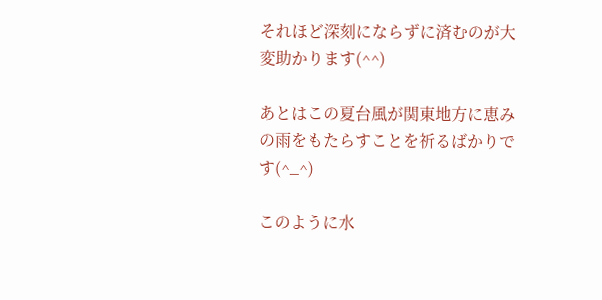それほど深刻にならずに済むのが大変助かります(^^)

あとはこの夏台風が関東地方に恵みの雨をもたらすことを祈るばかりです(^_^)

このように水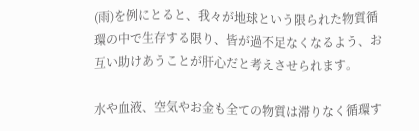(雨)を例にとると、我々が地球という限られた物質循環の中で生存する限り、皆が過不足なくなるよう、お互い助けあうことが肝心だと考えさせられます。

水や血液、空気やお金も全ての物質は滞りなく循環す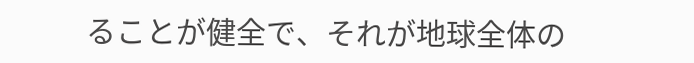ることが健全で、それが地球全体の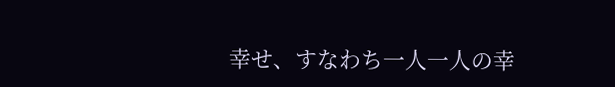幸せ、すなわち一人一人の幸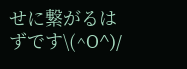せに繋がるはずです\(^O^)/